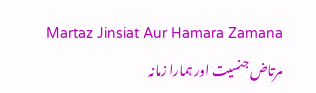Martaz Jinsiat Aur Hamara Zamana
مرتاض جنسیت اور ہمارا زمانہ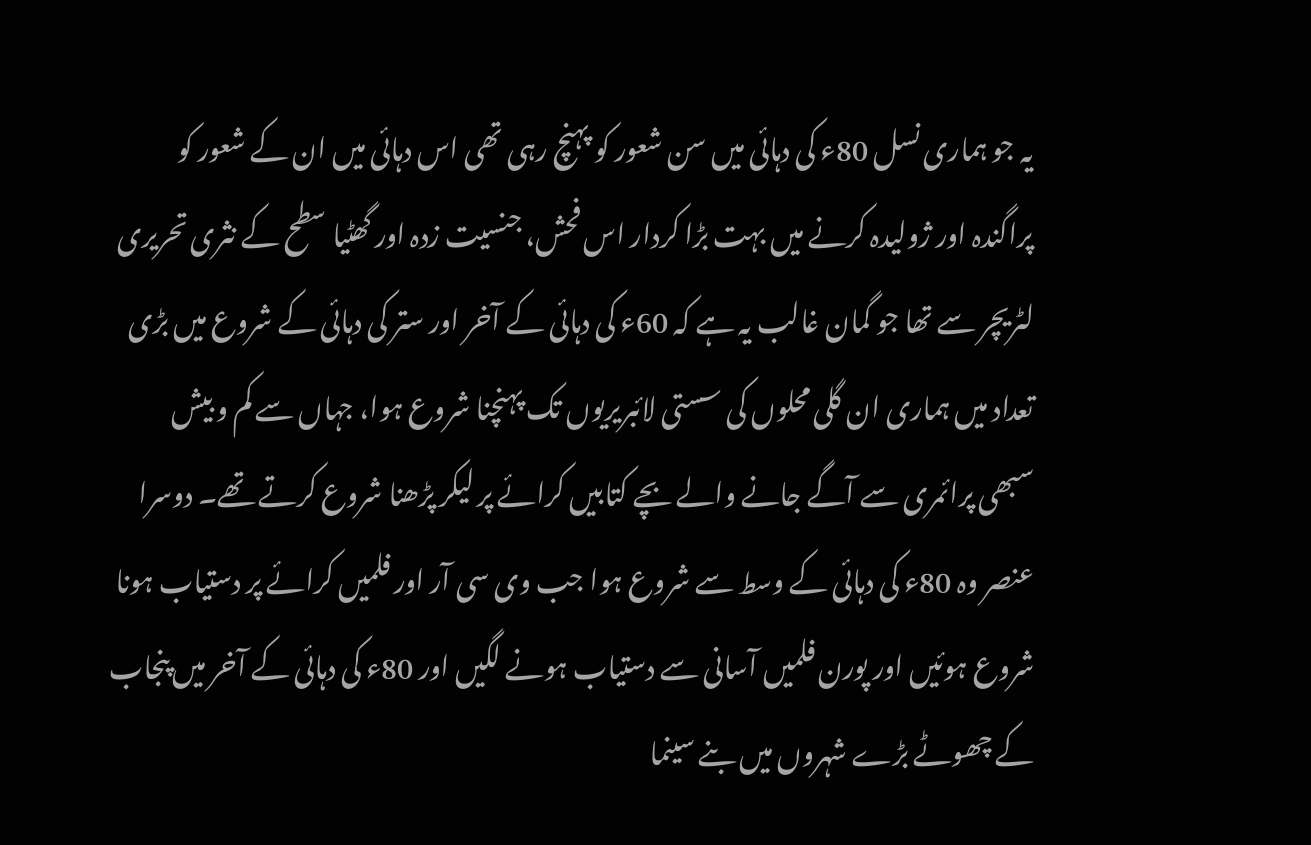یہ جو ہماری نسل 80ء کی دہائی میں سن شعور کو پہنچ رہی تھی اس دہائی میں ان کے شعور کو پراگندہ اور ژولیدہ کرنے میں بہت بڑا کردار اس فحش، جنسیت زدہ اور گھٹیا سطح کے نثری تحریری لٹریچر سے تھا جو گمان غالب یہ ہے کہ 60ء کی دہائی کے آخر اور ستر کی دہائی کے شروع میں بڑی تعداد میں ہماری ان گلی محلوں کی سستی لائبریریوں تک پہنچنا شروع ہوا، جہاں سے کم و بیش سبھی پرائمری سے آگے جانے والے بچے کتابیں کرائے پر لیکر پڑھنا شروع کرتے تھے۔ دوسرا عنصر وہ 80ء کی دہائی کے وسط سے شروع ہوا جب وی سی آر اور فلمیں کرائے پر دستیاب ہونا شروع ہوئیں اور پورن فلمیں آسانی سے دستیاب ہونے لگیں اور 80ء کی دہائی کے آخر میں پنجاب کے چھوٹے بڑے شہروں میں بنے سینما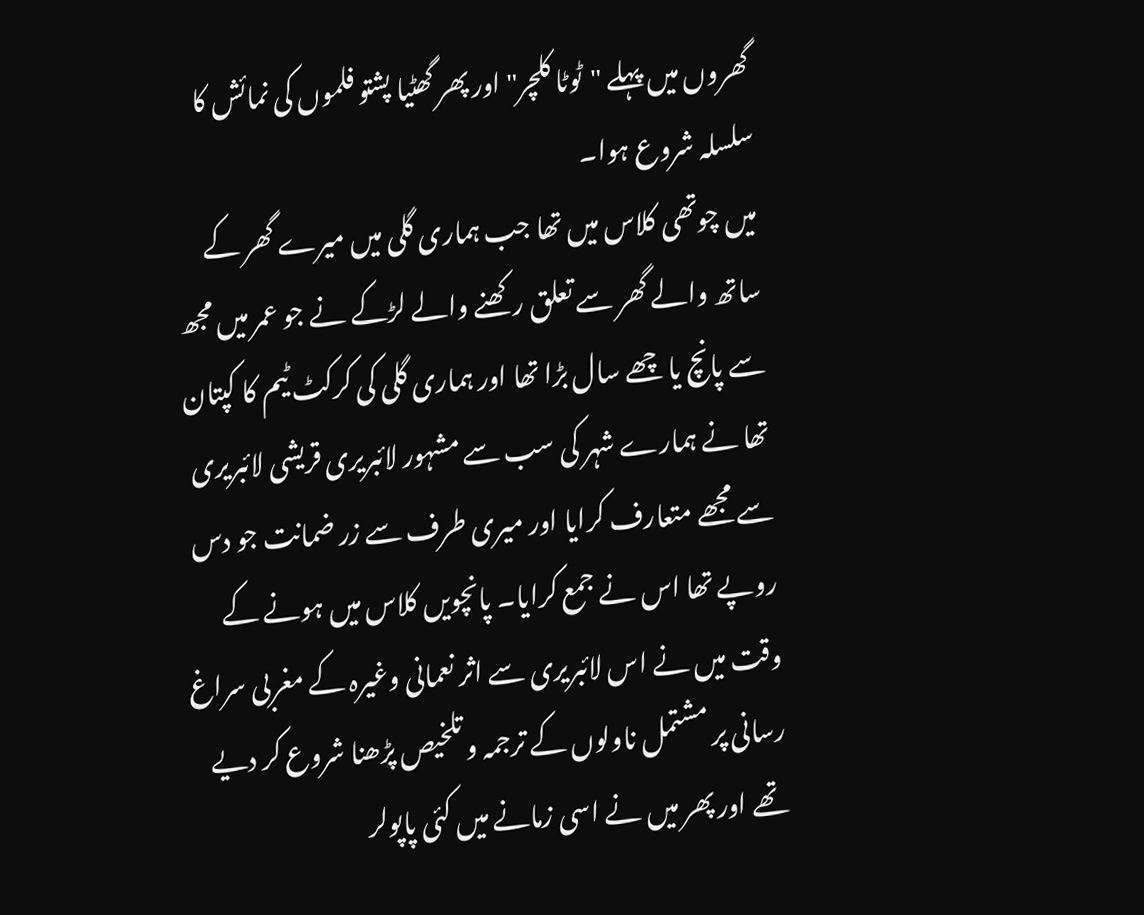گھروں میں پہلے "ٹوٹا کلچر" اور پھر گھٹیا پشتو فلموں کی نمائش کا سلسلہ شروع ہوا۔
میں چوتھی کلاس میں تھا جب ہماری گلی میں میرے گھر کے ساتھ والے گھر سے تعلق رکھنے والے لڑکے نے جو عمر میں مجھ سے پانچ یا چھے سال بڑا تھا اور ہماری گلی کی کرکٹ ٹیم کا کپتان تھا نے ہمارے شہر کی سب سے مشہور لائبریری قریشی لائبریری سے مجھے متعارف کرایا اور میری طرف سے زر ضمانت جو دس روپے تھا اس نے جمع کرایا۔ پانچویں کلاس میں ہونے کے وقت میں نے اس لائبریری سے اثر نعمانی وغیرہ کے مغربی سراغ رسانی پر مشتمل ناولوں کے ترجمہ و تلخیص پڑھنا شروع کر دیے تھے اور پھر میں نے اسی زمانے میں کئی پاپولر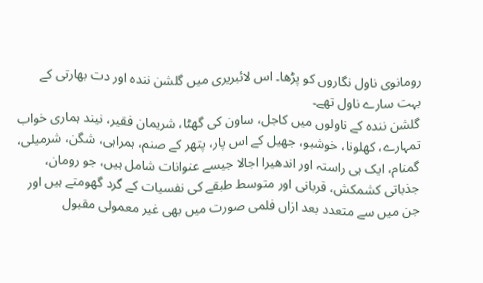رومانوی ناول نگاروں کو پڑھا۔ اس لائبریری میں گلشن نندہ اور دت بھارتی کے بہت سارے ناول تھے۔
گلشن نندہ کے ناولوں میں کاجل، ساون کی گھٹا، شریمان فقیر، نیند ہماری خواب تمہارے، کھلونا، خوشبو، جھیل کے اس پار، پتھر کے صنم، ہمراہی، شگن، شرمیلی، گمنام، ایک ہی راستہ اور اندھیرا اجالا جیسے عنوانات شامل ہیں، جو رومان، جذباتی کشمکش، قربانی اور متوسط طبقے کی نفسیات کے گرد گھومتے ہیں اور جن میں سے متعدد بعد ازاں فلمی صورت میں بھی غیر معمولی مقبول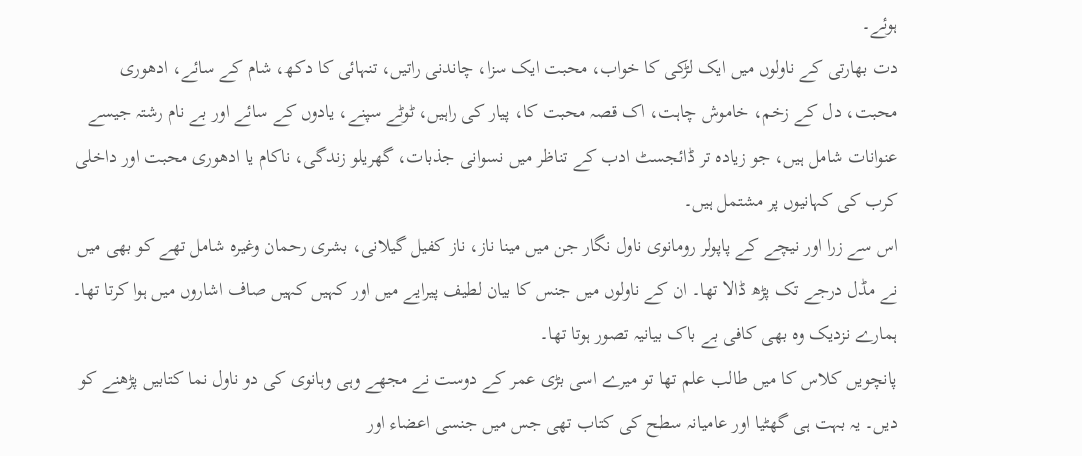ہوئے۔
دت بھارتی کے ناولوں میں ایک لڑکی کا خواب، محبت ایک سزا، چاندنی راتیں، تنہائی کا دکھ، شام کے سائے، ادھوری محبت، دل کے زخم، خاموش چاہت، اک قصہ محبت کا، پیار کی راہیں، ٹوٹے سپنے، یادوں کے سائے اور بے نام رشتہ جیسے عنوانات شامل ہیں، جو زیادہ تر ڈائجسٹ ادب کے تناظر میں نسوانی جذبات، گھریلو زندگی، ناکام یا ادھوری محبت اور داخلی کرب کی کہانیوں پر مشتمل ہیں۔
اس سے زرا اور نیچے کے پاپولر رومانوی ناول نگار جن میں مینا ناز، ناز کفیل گیلانی، بشری رحمان وغیرہ شامل تھے کو بھی میں نے مڈل درجے تک پڑھ ڈالا تھا۔ ان کے ناولوں میں جنس کا بیان لطیف پیرایے میں اور کہیں کہیں صاف اشاروں میں ہوا کرتا تھا۔ ہمارے نزدیک وہ بھی کافی بے باک بیانیہ تصور ہوتا تھا۔
پانچویں کلاس کا میں طالب علم تھا تو میرے اسی بڑی عمر کے دوست نے مجھے وہی وہانوی کی دو ناول نما کتابیں پڑھنے کو دیں۔ یہ بہت ہی گھٹیا اور عامیانہ سطح کی کتاب تھی جس میں جنسی اعضاء اور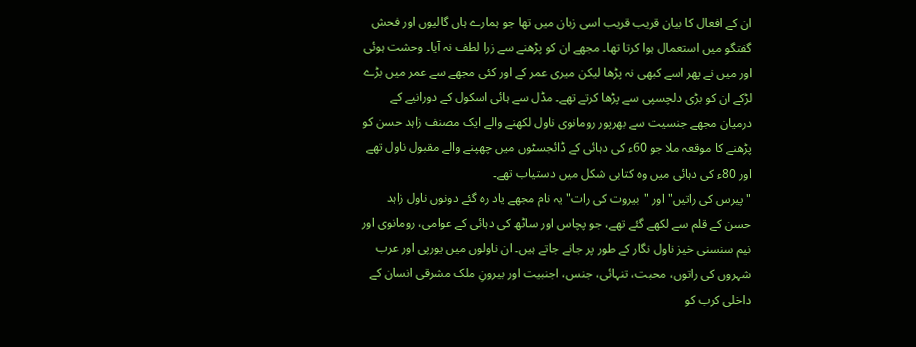ان کے افعال کا بیان قریب قریب اسی زبان میں تھا جو ہمارے ہاں گالیوں اور فحش گفتگو میں استعمال ہوا کرتا تھا۔ مجھے ان کو پڑھنے سے زرا لطف نہ آیا۔ وحشت ہوئی اور میں نے پھر اسے کبھی نہ پڑھا لیکن میری عمر کے اور کئی مجھے سے عمر میں بڑے لڑکے ان کو بڑی دلچسپی سے پڑھا کرتے تھے۔ مڈل سے ہائی اسکول کے دورانیے کے درمیان مجھے جنسیت سے بھرپور رومانوی ناول لکھنے والے ایک مصنف زاہد حسن کو پڑھنے کا موقعہ ملا جو 60ء کی دہائی کے ڈائجسٹوں میں چھپنے والے مقبول ناول تھے اور 80ء کی دہائی میں وہ کتابی شکل میں دستیاب تھے۔
"پیرس کی راتیں" اور "بیروت کی رات" یہ نام مجھے یاد رہ گئے دونوں ناول زاہد حسن کے قلم سے لکھے گئے تھے، جو پچاس اور ساٹھ کی دہائی کے عوامی، رومانوی اور نیم سنسنی خیز ناول نگار کے طور پر جانے جاتے ہیں۔ ان ناولوں میں یورپی اور عرب شہروں کی راتوں، محبت، تنہائی، جنس، اجنبیت اور بیرونِ ملک مشرقی انسان کے داخلی کرب کو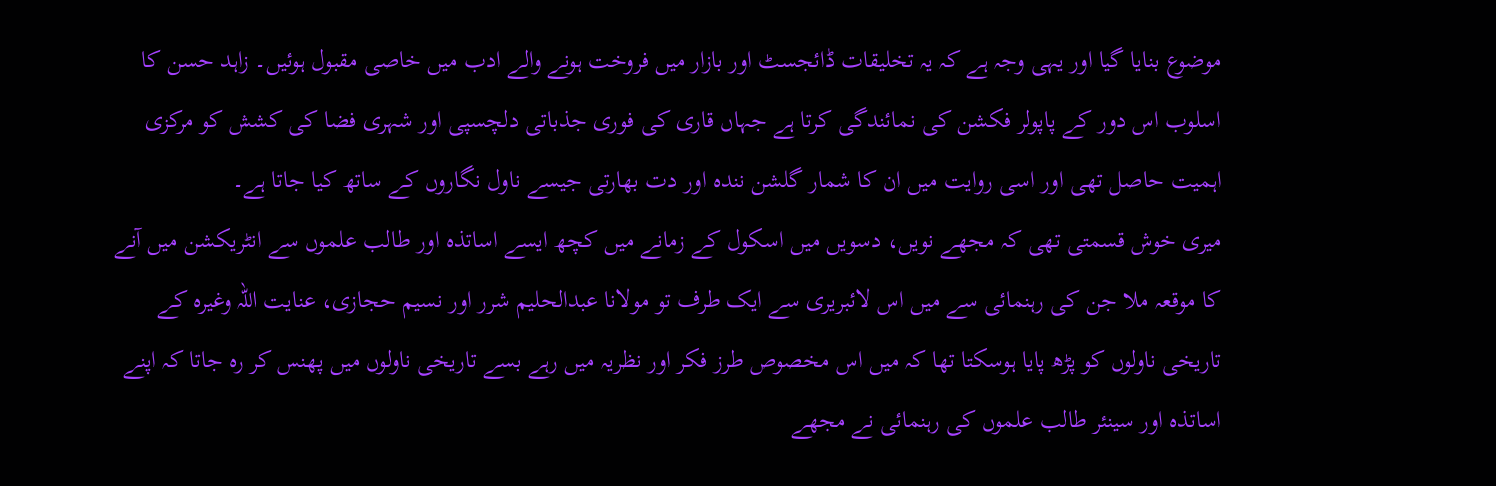موضوع بنایا گیا اور یہی وجہ ہے کہ یہ تخلیقات ڈائجسٹ اور بازار میں فروخت ہونے والے ادب میں خاصی مقبول ہوئیں۔ زاہد حسن کا اسلوب اس دور کے پاپولر فکشن کی نمائندگی کرتا ہے جہاں قاری کی فوری جذباتی دلچسپی اور شہری فضا کی کشش کو مرکزی اہمیت حاصل تھی اور اسی روایت میں ان کا شمار گلشن نندہ اور دت بھارتی جیسے ناول نگاروں کے ساتھ کیا جاتا ہے۔
میری خوش قسمتی تھی کہ مجھے نویں، دسویں میں اسکول کے زمانے میں کچھ ایسے اساتذہ اور طالب علموں سے انٹریکشن میں آنے کا موقعہ ملا جن کی رہنمائی سے میں اس لائبریری سے ایک طرف تو مولانا عبدالحلیم شرر اور نسیم حجازی، عنایت اللہ وغیرہ کے تاریخی ناولوں کو پڑھ پایا ہوسکتا تھا کہ میں اس مخصوص طرز فکر اور نظریہ میں رہے بسے تاریخی ناولوں میں پھنس کر رہ جاتا کہ اپنے اساتذہ اور سینئر طالب علموں کی رہنمائی نے مجھے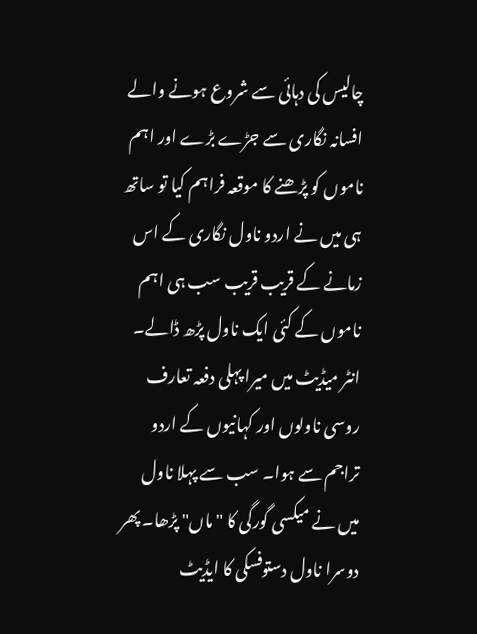چالیس کی دہائی سے شروع ہونے والے افسانہ نگاری سے جڑے بڑے اور اہم ناموں کو پڑھنے کا موقعہ فراہم کیا تو ساتھ ہی میں نے اردو ناول نگاری کے اس زمانے کے قریب قریب سب ہی اہم ناموں کے کئی ایک ناول پڑھ ڈالے۔
انٹر میڈیٹ میں میرا پہلی دفعہ تعارف روسی ناولوں اور کہانیوں کے اردو تراجم سے ہوا۔ سب سے پہلا ناول میں نے میکسی گورگی کا "ماں" پڑھا۔ پھر دوسرا ناول دستوفسکی کا ایڈیٹ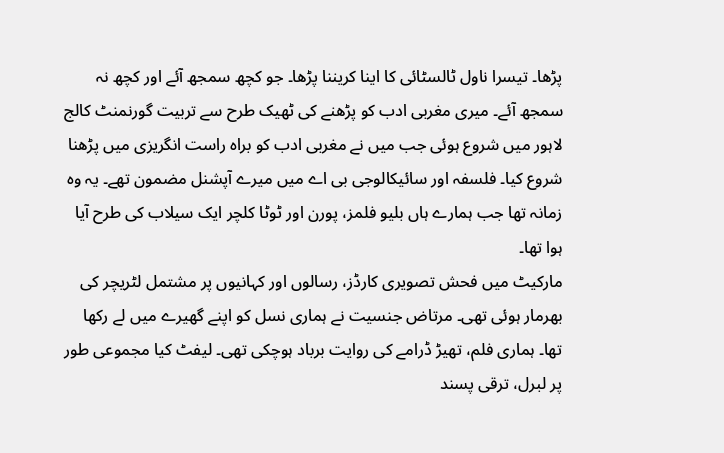پڑھا۔ تیسرا ناول ٹالسٹائی کا اینا کریننا پڑھا۔ جو کچھ سمجھ آئے اور کچھ نہ سمجھ آئے۔ میری مغربی ادب کو پڑھنے کی ٹھیک طرح سے تربیت گورنمنٹ کالج لاہور میں شروع ہوئی جب میں نے مغربی ادب کو براہ راست انگریزی میں پڑھنا شروع کیا۔ فلسفہ اور سائیکالوجی بی اے میں میرے آپشنل مضمون تھے۔ یہ وہ زمانہ تھا جب ہمارے ہاں بلیو فلمز، پورن اور ٹوٹا کلچر ایک سیلاب کی طرح آیا ہوا تھا۔
مارکیٹ میں فحش تصویری کارڈز، رسالوں اور کہانیوں پر مشتمل لٹریچر کی بھرمار ہوئی تھی۔ مرتاض جنسیت نے ہماری نسل کو اپنے گھیرے میں لے رکھا تھا۔ ہماری فلم، تھیڑ ڈرامے کی روایت برباد ہوچکی تھی۔ لیفٹ کیا مجموعی طور پر لبرل، ترقی پسند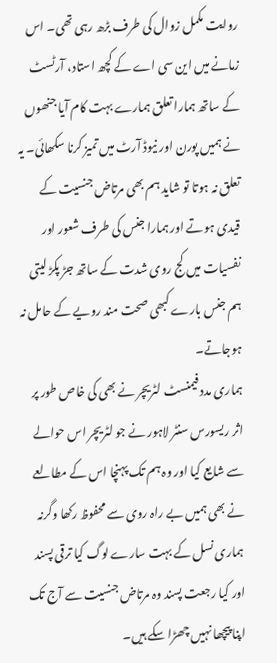روایت مکمل زوال کی طرف بڑھ رہی تھی۔ اس زمانے میں این سی اے کے کچھ استاد، آرٹسٹ کے ساتھ ہمارا تعلق ہمارے بہت کام آیا جنھوں نے ہمیں پورن اور نیوڈ آرٹ میں تمیز کرنا سکھائی۔ یہ تعلق نہ ہوتا تو شاید ہم بھی مرتاض جنسیت کے قیدی ہوتے اور ہمارا جنس کی طرف شعور اور نفسیات میں کج روی شدت کے ساتھ جڑ پکڑ لیتی ہم جنس بارے کبھی صحت مند رویے کے حامل نہ ہوجاتے۔
ہماری مدد فیمنسٹ لٹریچر نے بھی کی خاص طور پر اثر ریسورس سنٹر لاہور نے جو لٹریچر اس حوالے سے شایع کیا اور وہ ہم تک پہنچا اس کے مطالعے نے بھی ہمیں بے راہ روی سے محفوظ رکھا وگرنہ ہماری نسل کے بہت سارے لوگ کیا ترقی پسند اور کیا رجعت پسند وہ مرتاض جنسیت سے آج تک اپنا پیچھا نہیں چھڑا سکے ہیں۔